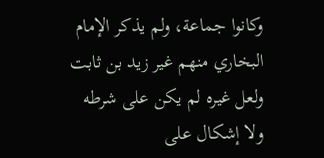وكانوا جماعة، ولم يذكر الإمام البخاري منهم غير زيد بن ثابت ولعل غيره لم يكن على شرطه ولا إشكال على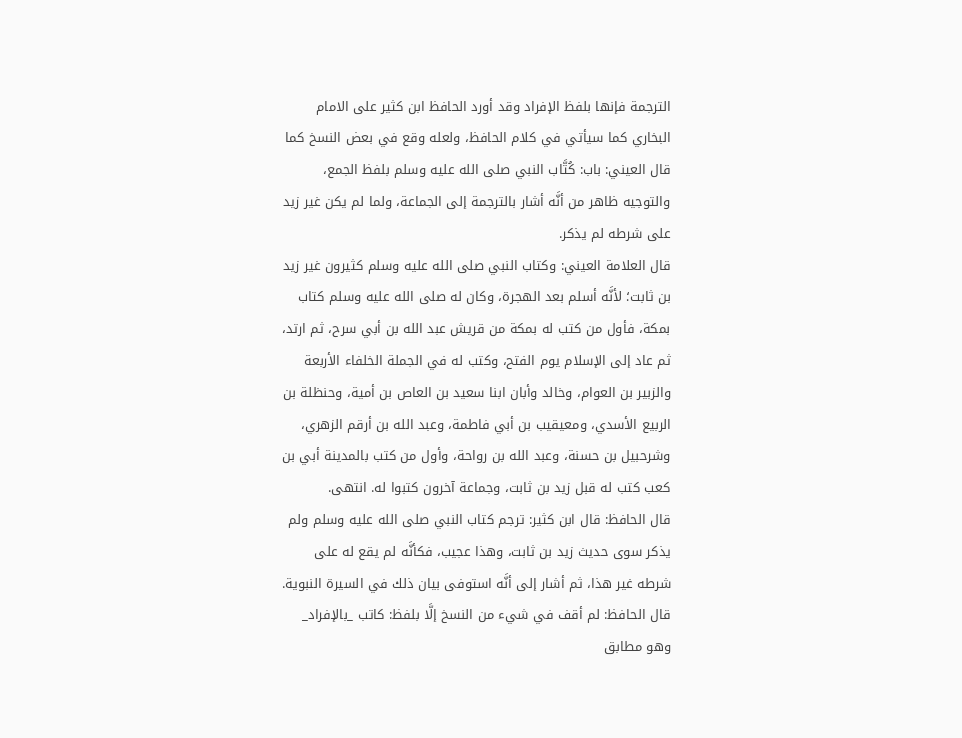الترجمة فإنها بلفظ الإفراد وقد أورد الحافظ ابن كثير على الامام البخاري كما سيأتي في كلام الحافظ، ولعله وقع في بعض النسخ كما قال العيني: باب: كُتَّاب النبي صلى الله عليه وسلم بلفظ الجمع، والتوجيه ظاهر من أنَّه أشار بالترجمة إلى الجماعة، ولما لم يكن غير زيد على شرطه لم يذكر.
قال العلامة العيني: وكتاب النبي صلى الله عليه وسلم كثيرون غير زيد بن ثابت؛ لأنَّه أسلم بعد الهجرة، وكان له صلى الله عليه وسلم كتاب بمكة، فأول من كتب له بمكة من قريش عبد الله بن أبي سرح، ثم ارتد، ثم عاد إلى الإسلام يوم الفتح، وكتب له في الجملة الخلفاء الأربعة والزبير بن العوام، وخالد وأبان ابنا سعيد بن العاص بن أمية، وحنظلة بن الربيع الأسدي، ومعيقيب بن أبي فاطمة، وعبد الله بن أرقم الزهري، وشرحبيل بن حسنة، وعبد الله بن رواحة، وأول من كتب بالمدينة أبي بن كعب كتب له قبل زيد بن ثابت، وجماعة آخرون كتبوا له. انتهى.
قال الحافظ: قال ابن كثير: ترجم كتاب النبي صلى الله عليه وسلم ولم يذكر سوى حديث زيد بن ثابت، وهذا عجيب، فكأنَّه لم يقع له على شرطه غير هذا، ثم أشار إلى أنَّه استوفى بيان ذلك في السيرة النبوية.
قال الحافظ: لم أقف في شيء من النسخ إلَّا بلفظ: كاتب _بالإفراد_ وهو مطابق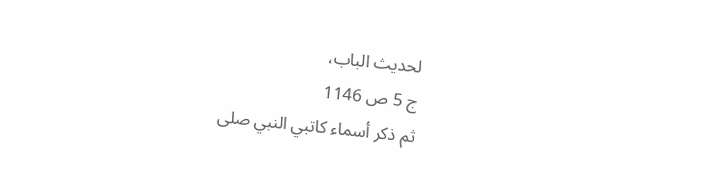لحديث الباب،
ج 5 ص 1146
ثم ذكر أسماء كاتبي النبي صلى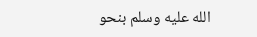الله عليه وسلم بنحو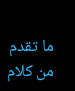ما تقدم من كلام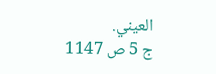العيني.
ج 5 ص 1147